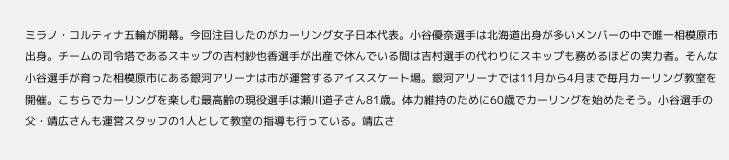ミラノ・コルティナ五輪が開幕。今回注目したのがカーリング女子日本代表。小谷優奈選手は北海道出身が多いメンバーの中で唯一相模原市出身。チームの司令塔であるスキップの吉村紗也香選手が出産で休んでいる間は吉村選手の代わりにスキップも務めるほどの実力者。そんな小谷選手が育った相模原市にある銀河アリーナは市が運営するアイススケート場。銀河アリーナでは11月から4月まで毎月カーリング教室を開催。こちらでカーリングを楽しむ最高齢の現役選手は瀬川道子さん81歳。体力維持のために60歳でカーリングを始めたそう。小谷選手の父・靖広さんも運営スタッフの1人として教室の指導も行っている。靖広さ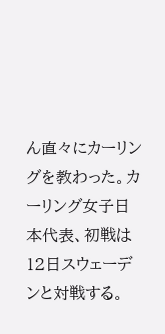ん直々にカーリングを教わった。カーリング女子日本代表、初戦は12日スウェーデンと対戦する。